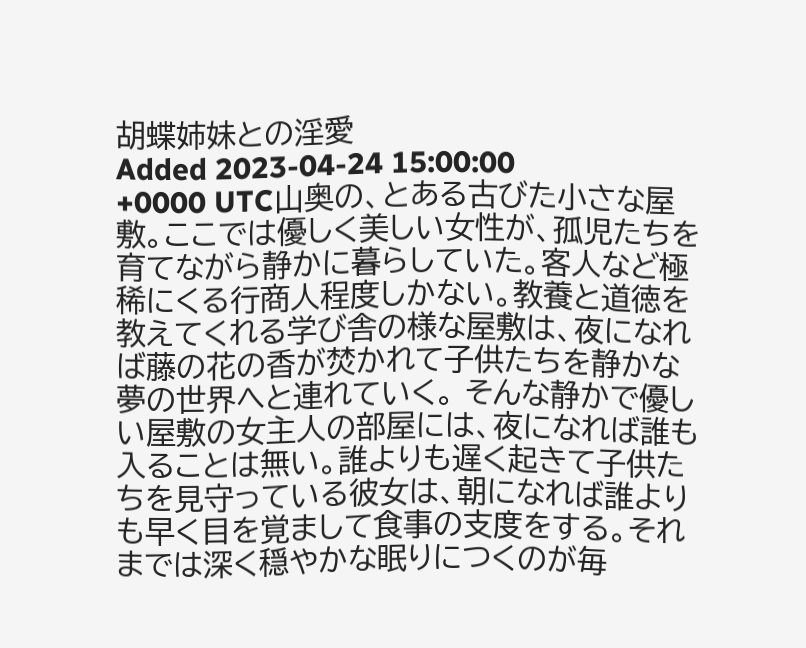胡蝶姉妹との淫愛
Added 2023-04-24 15:00:00 +0000 UTC山奥の、とある古びた小さな屋敷。ここでは優しく美しい女性が、孤児たちを育てながら静かに暮らしていた。客人など極稀にくる行商人程度しかない。教養と道徳を教えてくれる学び舎の様な屋敷は、夜になれば藤の花の香が焚かれて子供たちを静かな夢の世界へと連れていく。 そんな静かで優しい屋敷の女主人の部屋には、夜になれば誰も入ることは無い。誰よりも遅く起きて子供たちを見守っている彼女は、朝になれば誰よりも早く目を覚まして食事の支度をする。それまでは深く穏やかな眠りにつくのが毎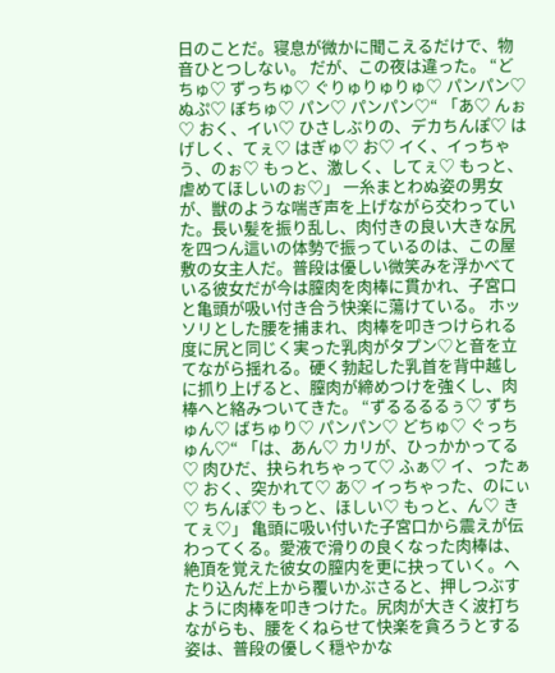日のことだ。寝息が微かに聞こえるだけで、物音ひとつしない。 だが、この夜は違った。 “どちゅ♡ ずっちゅ♡ ぐりゅりゅりゅ♡ パンパン♡ ぬぷ♡ ぼちゅ♡ パン♡ パンパン♡“ 「あ♡ んぉ♡ おく、イい♡ ひさしぶりの、デカちんぽ♡ はげしく、てぇ♡ はぎゅ♡ お♡ イく、イっちゃう、のぉ♡ もっと、激しく、してぇ♡ もっと、虐めてほしいのぉ♡」 一糸まとわぬ姿の男女が、獣のような喘ぎ声を上げながら交わっていた。長い髪を振り乱し、肉付きの良い大きな尻を四つん這いの体勢で振っているのは、この屋敷の女主人だ。普段は優しい微笑みを浮かべている彼女だが今は膣肉を肉棒に貫かれ、子宮口と亀頭が吸い付き合う快楽に蕩けている。 ホッソリとした腰を捕まれ、肉棒を叩きつけられる度に尻と同じく実った乳肉がタプン♡と音を立てながら揺れる。硬く勃起した乳首を背中越しに抓り上げると、膣肉が締めつけを強くし、肉棒へと絡みついてきた。 “ずるるるるぅ♡ ずちゅん♡ ばちゅり♡ パンパン♡ どちゅ♡ ぐっちゅん♡“ 「は、あん♡ カリが、ひっかかってる♡ 肉ひだ、抉られちゃって♡ ふぁ♡ イ、ったぁ♡ おく、突かれて♡ あ♡ イっちゃった、のにぃ♡ ちんぽ♡ もっと、ほしい♡ もっと、ん♡ きてぇ♡」 亀頭に吸い付いた子宮口から震えが伝わってくる。愛液で滑りの良くなった肉棒は、絶頂を覚えた彼女の膣内を更に抉っていく。へたり込んだ上から覆いかぶさると、押しつぶすように肉棒を叩きつけた。尻肉が大きく波打ちながらも、腰をくねらせて快楽を貪ろうとする姿は、普段の優しく穏やかな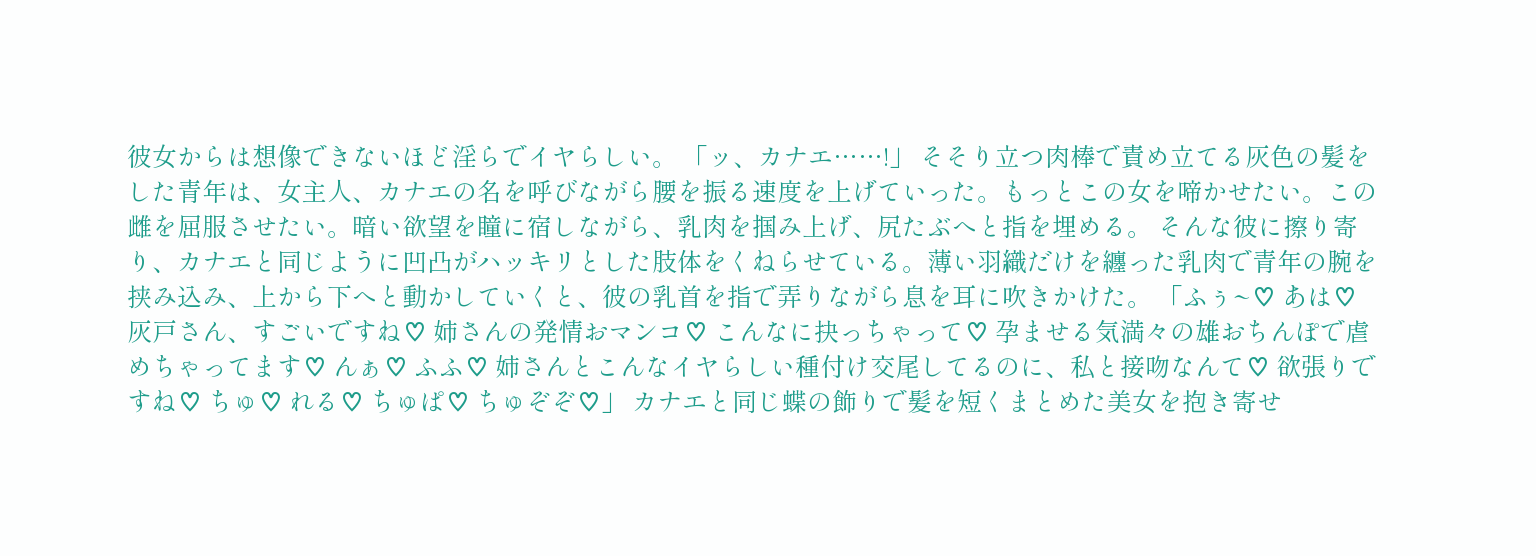彼女からは想像できないほど淫らでイヤらしい。 「ッ、カナエ……!」 そそり立つ肉棒で責め立てる灰色の髪をした青年は、女主人、カナエの名を呼びながら腰を振る速度を上げていった。もっとこの女を啼かせたい。この雌を屈服させたい。暗い欲望を瞳に宿しながら、乳肉を掴み上げ、尻たぶへと指を埋める。 そんな彼に擦り寄り、カナエと同じように凹凸がハッキリとした肢体をくねらせている。薄い羽織だけを纏った乳肉で青年の腕を挟み込み、上から下へと動かしていくと、彼の乳首を指で弄りながら息を耳に吹きかけた。 「ふぅ~♡ あは♡ 灰戸さん、すごいですね♡ 姉さんの発情おマンコ♡ こんなに抉っちゃって♡ 孕ませる気満々の雄おちんぽで虐めちゃってます♡ んぁ♡ ふふ♡ 姉さんとこんなイヤらしい種付け交尾してるのに、私と接吻なんて♡ 欲張りですね♡ ちゅ♡ れる♡ ちゅぱ♡ ちゅぞぞ♡」 カナエと同じ蝶の飾りで髪を短くまとめた美女を抱き寄せ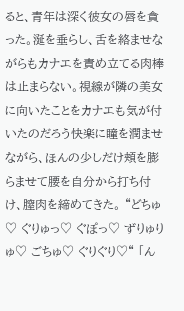ると、青年は深く彼女の唇を貪った。涎を垂らし、舌を絡ませながらもカナエを責め立てる肉棒は止まらない。視線が隣の美女に向いたことをカナエも気が付いたのだろう快楽に瞳を潤ませながら、ほんの少しだけ頬を膨らませて腰を自分から打ち付け、膣肉を締めてきた。 “どちゅ♡ ぐりゅっ♡ ぐぽっ♡ ずりゅりゅ♡ ごちゅ♡ ぐりぐり♡“ 「ん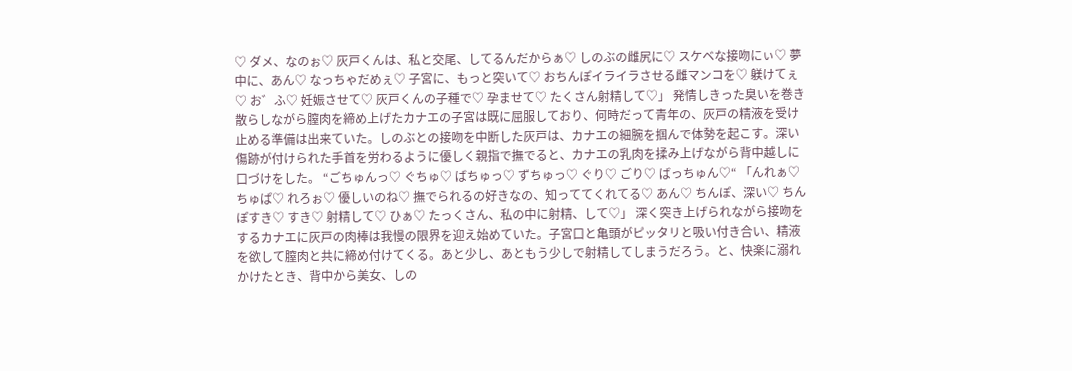♡ ダメ、なのぉ♡ 灰戸くんは、私と交尾、してるんだからぁ♡ しのぶの雌尻に♡ スケベな接吻にぃ♡ 夢中に、あん♡ なっちゃだめぇ♡ 子宮に、もっと突いて♡ おちんぽイライラさせる雌マンコを♡ 躾けてぇ♡ お゛ふ♡ 妊娠させて♡ 灰戸くんの子種で♡ 孕ませて♡ たくさん射精して♡」 発情しきった臭いを巻き散らしながら膣肉を締め上げたカナエの子宮は既に屈服しており、何時だって青年の、灰戸の精液を受け止める準備は出来ていた。しのぶとの接吻を中断した灰戸は、カナエの細腕を掴んで体勢を起こす。深い傷跡が付けられた手首を労わるように優しく親指で撫でると、カナエの乳肉を揉み上げながら背中越しに口づけをした。 “ごちゅんっ♡ ぐちゅ♡ ばちゅっ♡ ずちゅっ♡ ぐり♡ ごり♡ ばっちゅん♡“ 「んれぁ♡ ちゅぱ♡ れろぉ♡ 優しいのね♡ 撫でられるの好きなの、知っててくれてる♡ あん♡ ちんぽ、深い♡ ちんぽすき♡ すき♡ 射精して♡ ひぁ♡ たっくさん、私の中に射精、して♡」 深く突き上げられながら接吻をするカナエに灰戸の肉棒は我慢の限界を迎え始めていた。子宮口と亀頭がピッタリと吸い付き合い、精液を欲して膣肉と共に締め付けてくる。あと少し、あともう少しで射精してしまうだろう。と、快楽に溺れかけたとき、背中から美女、しの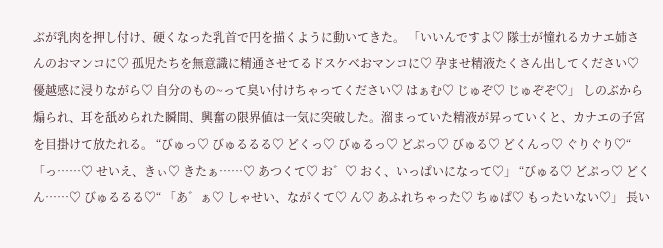ぶが乳肉を押し付け、硬くなった乳首で円を描くように動いてきた。 「いいんですよ♡ 隊士が憧れるカナエ姉さんのおマンコに♡ 孤児たちを無意識に精通させてるドスケベおマンコに♡ 孕ませ精液たくさん出してください♡ 優越感に浸りながら♡ 自分のもの~って臭い付けちゃってください♡ はぁむ♡ じゅぞ♡ じゅぞぞ♡」 しのぶから煽られ、耳を舐められた瞬間、興奮の限界値は一気に突破した。溜まっていた精液が昇っていくと、カナエの子宮を目掛けて放たれる。 “びゅっ♡ びゅるるる♡ どくっ♡ びゅるっ♡ どぷっ♡ びゅる♡ どくんっ♡ ぐりぐり♡“ 「っ……♡ せいえ、きぃ♡ きたぁ……♡ あつくて♡ お゛♡ おく、いっぱいになって♡」 “びゅる♡ どぷっ♡ どくん……♡ びゅるるる♡“ 「あ゛ぁ♡ しゃせい、ながくて♡ ん♡ あふれちゃった♡ ちゅぱ♡ もったいない♡」 長い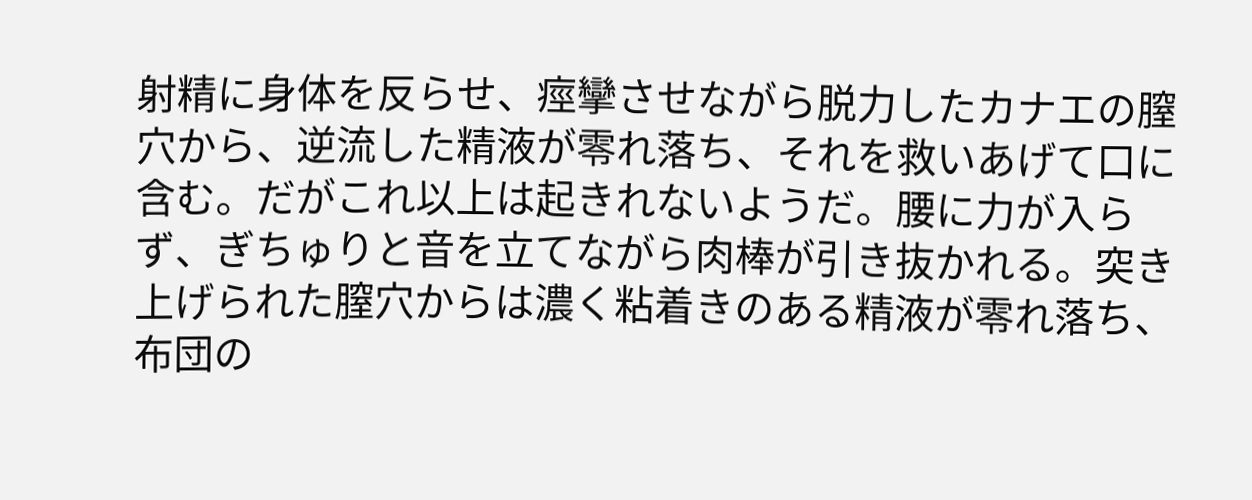射精に身体を反らせ、痙攣させながら脱力したカナエの膣穴から、逆流した精液が零れ落ち、それを救いあげて口に含む。だがこれ以上は起きれないようだ。腰に力が入らず、ぎちゅりと音を立てながら肉棒が引き抜かれる。突き上げられた膣穴からは濃く粘着きのある精液が零れ落ち、布団の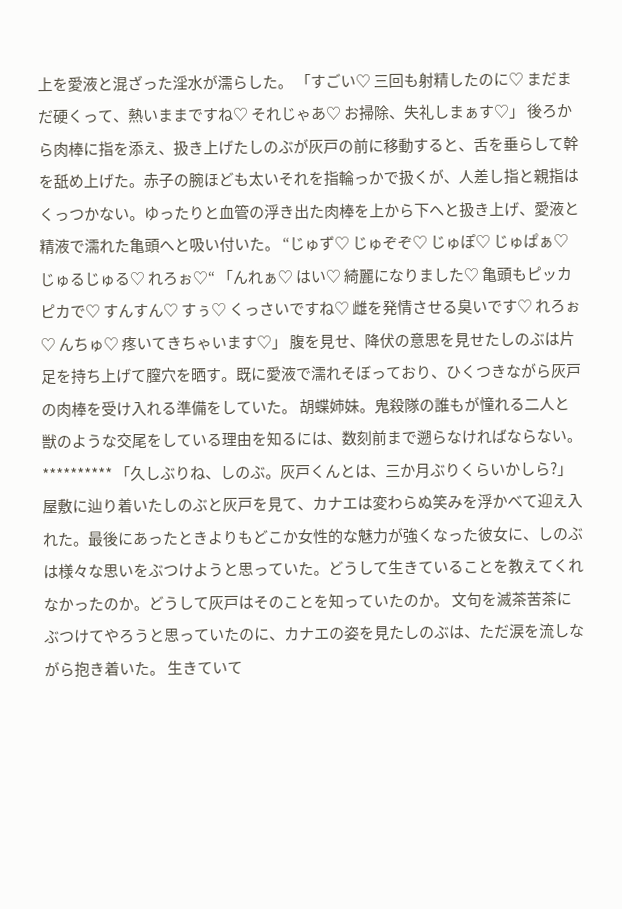上を愛液と混ざった淫水が濡らした。 「すごい♡ 三回も射精したのに♡ まだまだ硬くって、熱いままですね♡ それじゃあ♡ お掃除、失礼しまぁす♡」 後ろから肉棒に指を添え、扱き上げたしのぶが灰戸の前に移動すると、舌を垂らして幹を舐め上げた。赤子の腕ほども太いそれを指輪っかで扱くが、人差し指と親指はくっつかない。ゆったりと血管の浮き出た肉棒を上から下へと扱き上げ、愛液と精液で濡れた亀頭へと吸い付いた。 “じゅず♡ じゅぞぞ♡ じゅぽ♡ じゅぱぁ♡ じゅるじゅる♡ れろぉ♡“ 「んれぁ♡ はい♡ 綺麗になりました♡ 亀頭もピッカピカで♡ すんすん♡ すぅ♡ くっさいですね♡ 雌を発情させる臭いです♡ れろぉ♡ んちゅ♡ 疼いてきちゃいます♡」 腹を見せ、降伏の意思を見せたしのぶは片足を持ち上げて膣穴を晒す。既に愛液で濡れそぼっており、ひくつきながら灰戸の肉棒を受け入れる準備をしていた。 胡蝶姉妹。鬼殺隊の誰もが憧れる二人と獣のような交尾をしている理由を知るには、数刻前まで遡らなければならない。 ********** 「久しぶりね、しのぶ。灰戸くんとは、三か月ぶりくらいかしら?」 屋敷に辿り着いたしのぶと灰戸を見て、カナエは変わらぬ笑みを浮かべて迎え入れた。最後にあったときよりもどこか女性的な魅力が強くなった彼女に、しのぶは様々な思いをぶつけようと思っていた。どうして生きていることを教えてくれなかったのか。どうして灰戸はそのことを知っていたのか。 文句を滅茶苦茶にぶつけてやろうと思っていたのに、カナエの姿を見たしのぶは、ただ涙を流しながら抱き着いた。 生きていて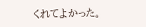くれてよかった。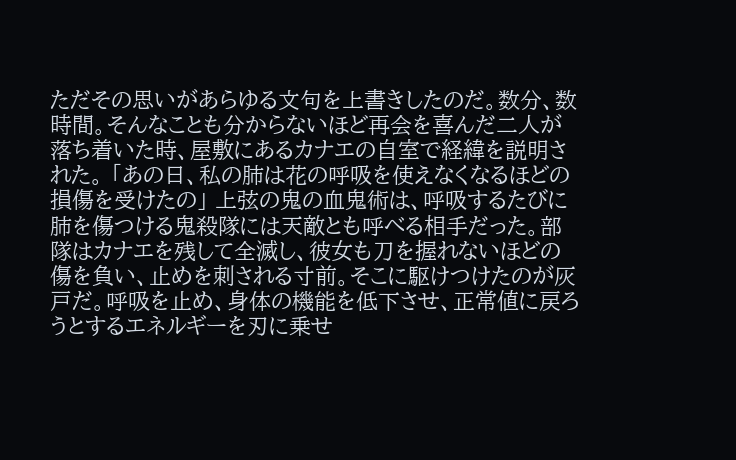ただその思いがあらゆる文句を上書きしたのだ。数分、数時間。そんなことも分からないほど再会を喜んだ二人が落ち着いた時、屋敷にあるカナエの自室で経緯を説明された。 「あの日、私の肺は花の呼吸を使えなくなるほどの損傷を受けたの」 上弦の鬼の血鬼術は、呼吸するたびに肺を傷つける鬼殺隊には天敵とも呼べる相手だった。部隊はカナエを残して全滅し、彼女も刀を握れないほどの傷を負い、止めを刺される寸前。そこに駆けつけたのが灰戸だ。呼吸を止め、身体の機能を低下させ、正常値に戻ろうとするエネルギーを刃に乗せ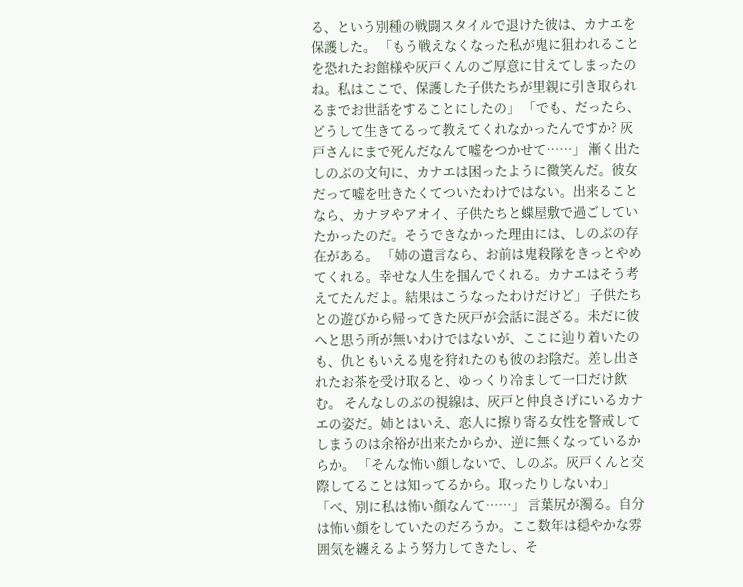る、という別種の戦闘スタイルで退けた彼は、カナエを保護した。 「もう戦えなくなった私が鬼に狙われることを恐れたお館様や灰戸くんのご厚意に甘えてしまったのね。私はここで、保護した子供たちが里親に引き取られるまでお世話をすることにしたの」 「でも、だったら、どうして生きてるって教えてくれなかったんですか? 灰戸さんにまで死んだなんて嘘をつかせて……」 漸く出たしのぶの文句に、カナエは困ったように微笑んだ。彼女だって嘘を吐きたくてついたわけではない。出来ることなら、カナヲやアオイ、子供たちと蝶屋敷で過ごしていたかったのだ。そうできなかった理由には、しのぶの存在がある。 「姉の遺言なら、お前は鬼殺隊をきっとやめてくれる。幸せな人生を掴んでくれる。カナエはそう考えてたんだよ。結果はこうなったわけだけど」 子供たちとの遊びから帰ってきた灰戸が会話に混ざる。未だに彼へと思う所が無いわけではないが、ここに辿り着いたのも、仇ともいえる鬼を狩れたのも彼のお陰だ。差し出されたお茶を受け取ると、ゆっくり冷まして一口だけ飲む。 そんなしのぶの視線は、灰戸と仲良さげにいるカナエの姿だ。姉とはいえ、恋人に擦り寄る女性を警戒してしまうのは余裕が出来たからか、逆に無くなっているからか。 「そんな怖い顔しないで、しのぶ。灰戸くんと交際してることは知ってるから。取ったりしないわ」 「べ、別に私は怖い顔なんて……」 言葉尻が濁る。自分は怖い顔をしていたのだろうか。ここ数年は穏やかな雰囲気を纏えるよう努力してきたし、そ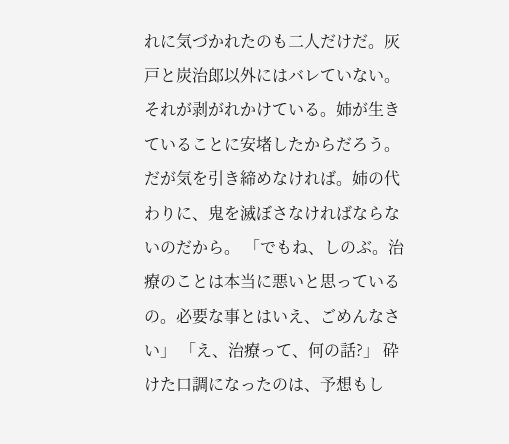れに気づかれたのも二人だけだ。灰戸と炭治郎以外にはバレていない。それが剥がれかけている。姉が生きていることに安堵したからだろう。 だが気を引き締めなければ。姉の代わりに、鬼を滅ぼさなければならないのだから。 「でもね、しのぶ。治療のことは本当に悪いと思っているの。必要な事とはいえ、ごめんなさい」 「え、治療って、何の話?」 砕けた口調になったのは、予想もし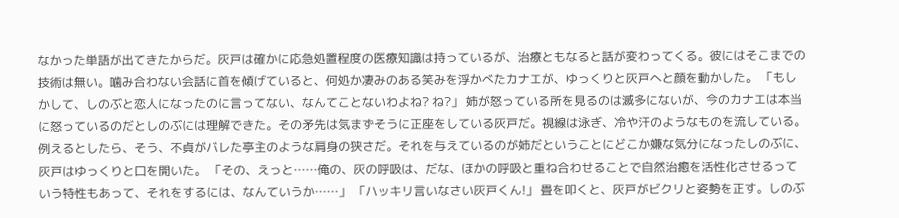なかった単語が出てきたからだ。灰戸は確かに応急処置程度の医療知識は持っているが、治療ともなると話が変わってくる。彼にはそこまでの技術は無い。噛み合わない会話に首を傾げていると、何処か凄みのある笑みを浮かべたカナエが、ゆっくりと灰戸へと顔を動かした。 「もしかして、しのぶと恋人になったのに言ってない、なんてことないわよね? ね?」 姉が怒っている所を見るのは滅多にないが、今のカナエは本当に怒っているのだとしのぶには理解できた。その矛先は気まずそうに正座をしている灰戸だ。視線は泳ぎ、冷や汗のようなものを流している。 例えるとしたら、そう、不貞がバレた亭主のような肩身の狭さだ。それを与えているのが姉だということにどこか嫌な気分になったしのぶに、灰戸はゆっくりと口を開いた。 「その、えっと……俺の、灰の呼吸は、だな、ほかの呼吸と重ね合わせることで自然治癒を活性化させるっていう特性もあって、それをするには、なんていうか……」 「ハッキリ言いなさい灰戸くん!」 畳を叩くと、灰戸がビクリと姿勢を正す。しのぶ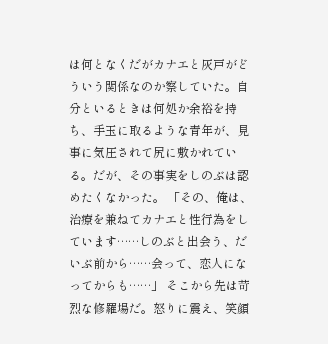は何となくだがカナエと灰戸がどういう関係なのか察していた。自分といるときは何処か余裕を持ち、手玉に取るような青年が、見事に気圧されて尻に敷かれている。だが、その事実をしのぶは認めたくなかった。 「その、俺は、治療を兼ねてカナエと性行為をしています……しのぶと出会う、だいぶ前から……会って、恋人になってからも……」 そこから先は苛烈な修羅場だ。怒りに震え、笑顔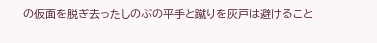の仮面を脱ぎ去ったしのぶの平手と蹴りを灰戸は避けること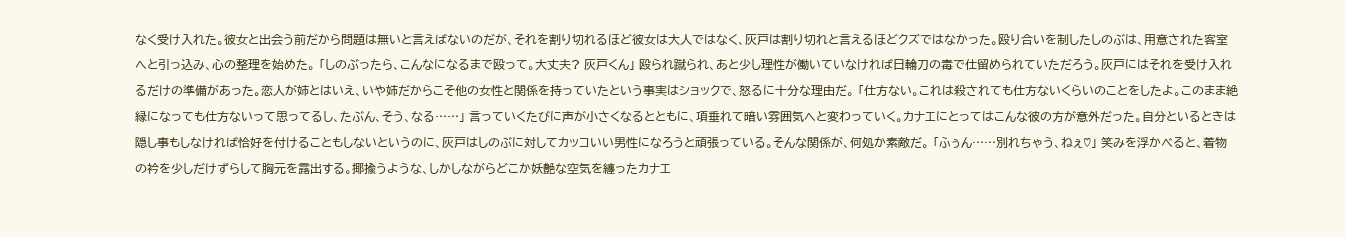なく受け入れた。彼女と出会う前だから問題は無いと言えばないのだが、それを割り切れるほど彼女は大人ではなく、灰戸は割り切れと言えるほどクズではなかった。殴り合いを制したしのぶは、用意された客室へと引っ込み、心の整理を始めた。 「しのぶったら、こんなになるまで殴って。大丈夫? 灰戸くん」 殴られ蹴られ、あと少し理性が働いていなければ日輪刀の毒で仕留められていただろう。灰戸にはそれを受け入れるだけの準備があった。恋人が姉とはいえ、いや姉だからこそ他の女性と関係を持っていたという事実はショックで、怒るに十分な理由だ。 「仕方ない。これは殺されても仕方ないくらいのことをしたよ。このまま絶縁になっても仕方ないって思ってるし、たぶん、そう、なる……」 言っていくたびに声が小さくなるとともに、項垂れて暗い雰囲気へと変わっていく。カナエにとってはこんな彼の方が意外だった。自分といるときは隠し事もしなければ恰好を付けることもしないというのに、灰戸はしのぶに対してカッコいい男性になろうと頑張っている。そんな関係が、何処か素敵だ。 「ふぅん……別れちゃう、ねぇ♡」 笑みを浮かべると、着物の衿を少しだけずらして胸元を露出する。揶揄うような、しかしながらどこか妖艶な空気を纏ったカナエ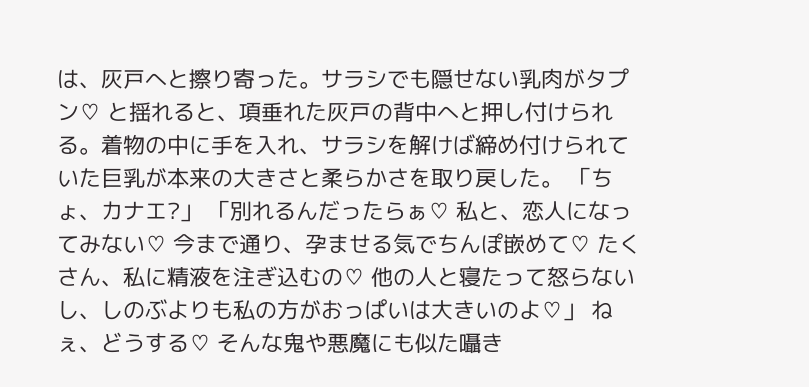は、灰戸へと擦り寄った。サラシでも隠せない乳肉がタプン♡ と揺れると、項垂れた灰戸の背中へと押し付けられる。着物の中に手を入れ、サラシを解けば締め付けられていた巨乳が本来の大きさと柔らかさを取り戻した。 「ちょ、カナエ?」 「別れるんだったらぁ♡ 私と、恋人になってみない♡ 今まで通り、孕ませる気でちんぽ嵌めて♡ たくさん、私に精液を注ぎ込むの♡ 他の人と寝たって怒らないし、しのぶよりも私の方がおっぱいは大きいのよ♡」 ねぇ、どうする♡ そんな鬼や悪魔にも似た囁き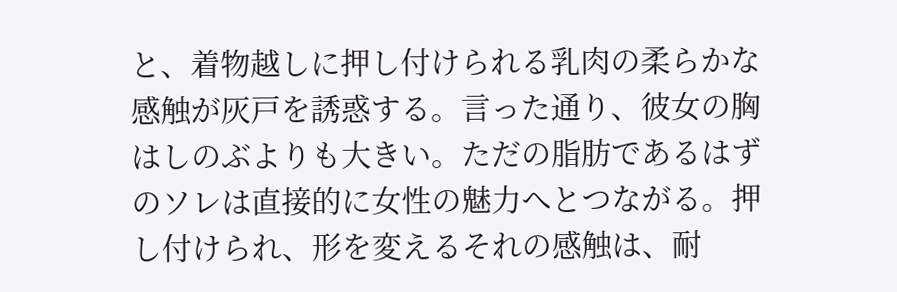と、着物越しに押し付けられる乳肉の柔らかな感触が灰戸を誘惑する。言った通り、彼女の胸はしのぶよりも大きい。ただの脂肪であるはずのソレは直接的に女性の魅力へとつながる。押し付けられ、形を変えるそれの感触は、耐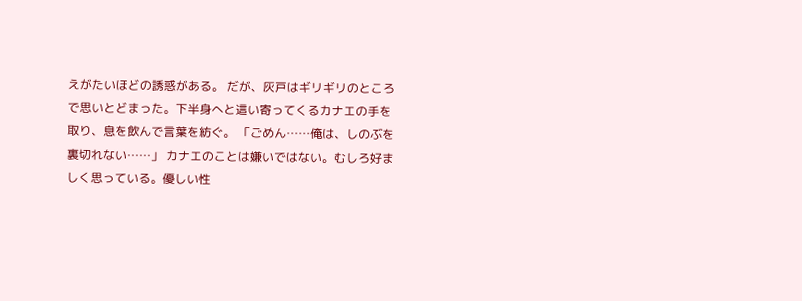えがたいほどの誘惑がある。 だが、灰戸はギリギリのところで思いとどまった。下半身へと這い寄ってくるカナエの手を取り、息を飲んで言葉を紡ぐ。 「ごめん……俺は、しのぶを裏切れない……」 カナエのことは嫌いではない。むしろ好ましく思っている。優しい性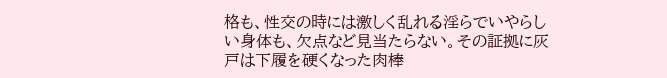格も、性交の時には激しく乱れる淫らでいやらしい身体も、欠点など見当たらない。その証拠に灰戸は下履を硬くなった肉棒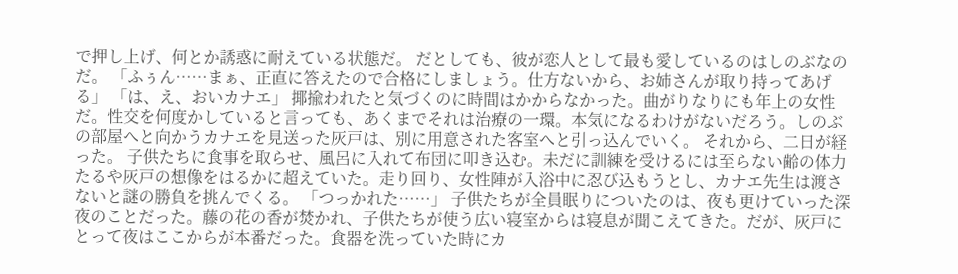で押し上げ、何とか誘惑に耐えている状態だ。 だとしても、彼が恋人として最も愛しているのはしのぶなのだ。 「ふぅん……まぁ、正直に答えたので合格にしましょう。仕方ないから、お姉さんが取り持ってあげる」 「は、え、おいカナエ」 揶揄われたと気づくのに時間はかからなかった。曲がりなりにも年上の女性だ。性交を何度かしていると言っても、あくまでそれは治療の一環。本気になるわけがないだろう。しのぶの部屋へと向かうカナエを見送った灰戸は、別に用意された客室へと引っ込んでいく。 それから、二日が経った。 子供たちに食事を取らせ、風呂に入れて布団に叩き込む。未だに訓練を受けるには至らない齢の体力たるや灰戸の想像をはるかに超えていた。走り回り、女性陣が入浴中に忍び込もうとし、カナエ先生は渡さないと謎の勝負を挑んでくる。 「つっかれた……」 子供たちが全員眠りについたのは、夜も更けていった深夜のことだった。藤の花の香が焚かれ、子供たちが使う広い寝室からは寝息が聞こえてきた。だが、灰戸にとって夜はここからが本番だった。食器を洗っていた時にカ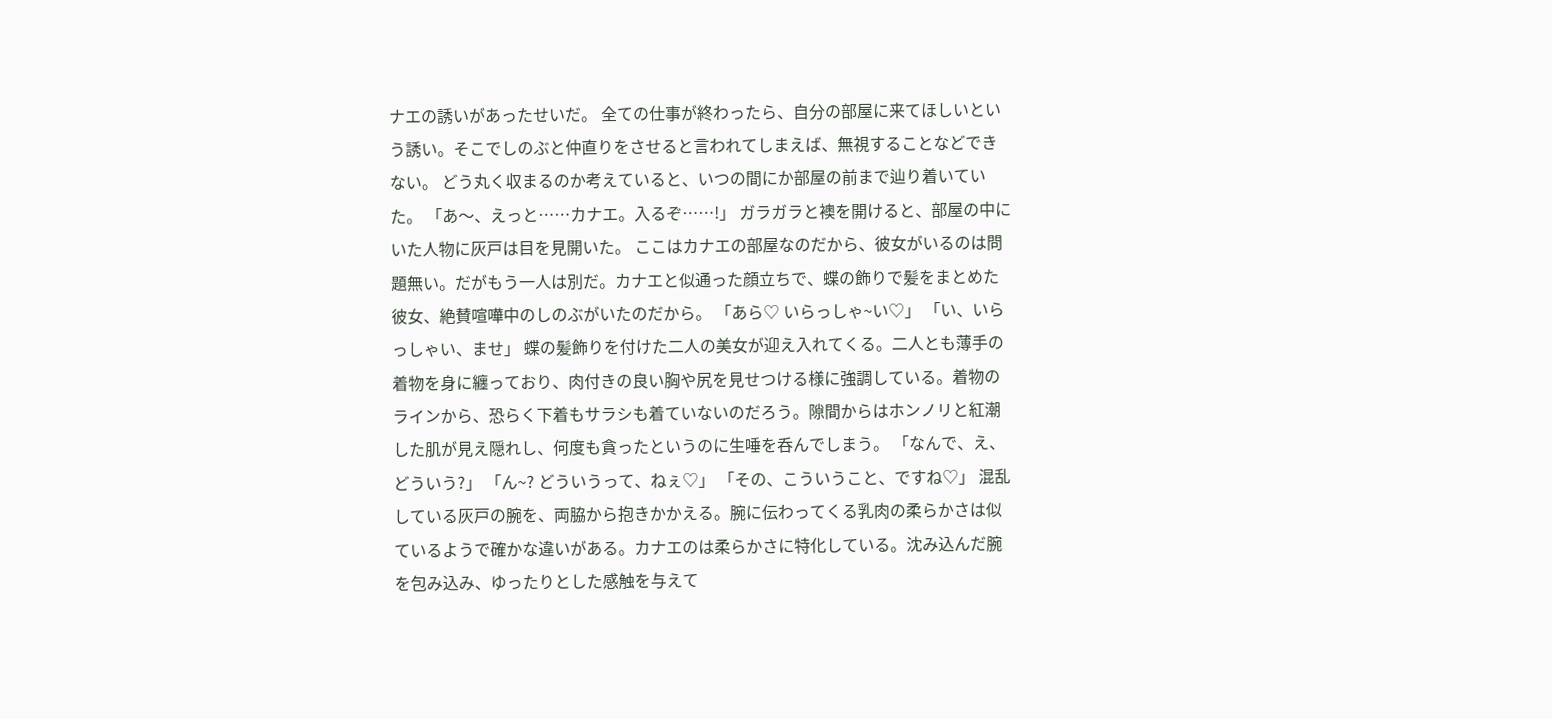ナエの誘いがあったせいだ。 全ての仕事が終わったら、自分の部屋に来てほしいという誘い。そこでしのぶと仲直りをさせると言われてしまえば、無視することなどできない。 どう丸く収まるのか考えていると、いつの間にか部屋の前まで辿り着いていた。 「あ〜、えっと……カナエ。入るぞ……!」 ガラガラと襖を開けると、部屋の中にいた人物に灰戸は目を見開いた。 ここはカナエの部屋なのだから、彼女がいるのは問題無い。だがもう一人は別だ。カナエと似通った顔立ちで、蝶の飾りで髪をまとめた彼女、絶賛喧嘩中のしのぶがいたのだから。 「あら♡ いらっしゃ~い♡」 「い、いらっしゃい、ませ」 蝶の髪飾りを付けた二人の美女が迎え入れてくる。二人とも薄手の着物を身に纏っており、肉付きの良い胸や尻を見せつける様に強調している。着物のラインから、恐らく下着もサラシも着ていないのだろう。隙間からはホンノリと紅潮した肌が見え隠れし、何度も貪ったというのに生唾を呑んでしまう。 「なんで、え、どういう?」 「ん~? どういうって、ねぇ♡」 「その、こういうこと、ですね♡」 混乱している灰戸の腕を、両脇から抱きかかえる。腕に伝わってくる乳肉の柔らかさは似ているようで確かな違いがある。カナエのは柔らかさに特化している。沈み込んだ腕を包み込み、ゆったりとした感触を与えて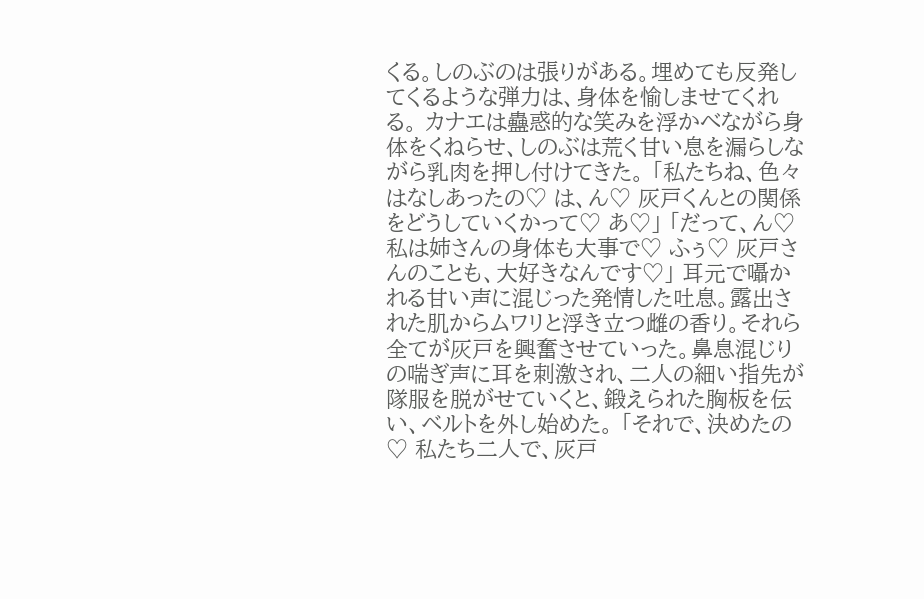くる。しのぶのは張りがある。埋めても反発してくるような弾力は、身体を愉しませてくれる。 カナエは蠱惑的な笑みを浮かべながら身体をくねらせ、しのぶは荒く甘い息を漏らしながら乳肉を押し付けてきた。 「私たちね、色々はなしあったの♡ は、ん♡ 灰戸くんとの関係をどうしていくかって♡ あ♡」 「だって、ん♡ 私は姉さんの身体も大事で♡ ふぅ♡ 灰戸さんのことも、大好きなんです♡」 耳元で囁かれる甘い声に混じった発情した吐息。露出された肌からムワリと浮き立つ雌の香り。それら全てが灰戸を興奮させていった。鼻息混じりの喘ぎ声に耳を刺激され、二人の細い指先が隊服を脱がせていくと、鍛えられた胸板を伝い、ベルトを外し始めた。 「それで、決めたの♡ 私たち二人で、灰戸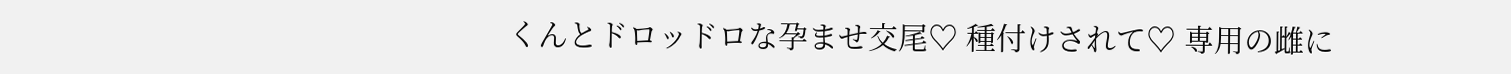くんとドロッドロな孕ませ交尾♡ 種付けされて♡ 専用の雌に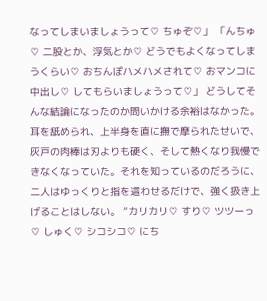なってしまいましょうって♡ ちゅぞ♡」 「んちゅ♡ 二股とか、浮気とか♡ どうでもよくなってしまうくらい♡ おちんぽハメハメされて♡ おマンコに中出し♡ してもらいましょうって♡」 どうしてそんな結論になったのか問いかける余裕はなかった。耳を舐められ、上半身を直に撫で摩られたせいで、灰戸の肉棒は刃よりも硬く、そして熱くなり我慢できなくなっていた。それを知っているのだろうに、二人はゆっくりと指を這わせるだけで、強く扱き上げることはしない。 “カリカリ♡ すり♡ ツツーっ♡ しゅく♡ シコシコ♡ にち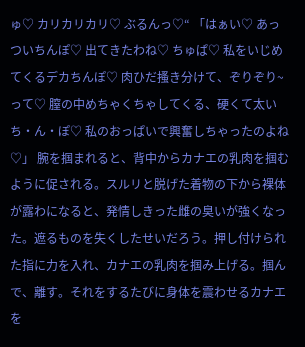ゅ♡ カリカリカリ♡ ぶるんっ♡“ 「はぁい♡ あっついちんぽ♡ 出てきたわね♡ ちゅぱ♡ 私をいじめてくるデカちんぽ♡ 肉ひだ搔き分けて、ぞりぞり~って♡ 膣の中めちゃくちゃしてくる、硬くて太いち・ん・ぽ♡ 私のおっぱいで興奮しちゃったのよね♡」 腕を掴まれると、背中からカナエの乳肉を掴むように促される。スルリと脱げた着物の下から裸体が露わになると、発情しきった雌の臭いが強くなった。遮るものを失くしたせいだろう。押し付けられた指に力を入れ、カナエの乳肉を掴み上げる。掴んで、離す。それをするたびに身体を震わせるカナエを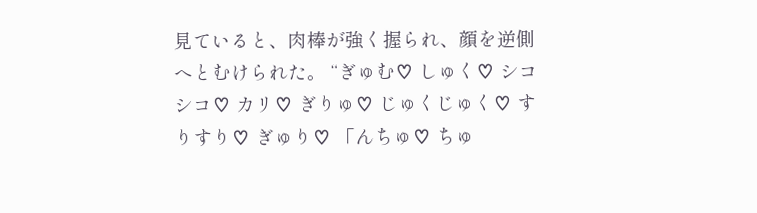見ていると、肉棒が強く握られ、顔を逆側へとむけられた。 “ぎゅむ♡ しゅく♡ シコシコ♡ カリ♡ ぎりゅ♡ じゅくじゅく♡ すりすり♡ ぎゅり♡ 「んちゅ♡ ちゅ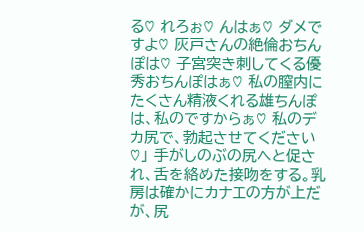る♡ れろぉ♡ んはぁ♡ ダメですよ♡ 灰戸さんの絶倫おちんぽは♡ 子宮突き刺してくる優秀おちんぽはぁ♡ 私の膣内にたくさん精液くれる雄ちんぽは、私のですからぁ♡ 私のデカ尻で、勃起させてください♡」 手がしのぶの尻へと促され、舌を絡めた接吻をする。乳房は確かにカナエの方が上だが、尻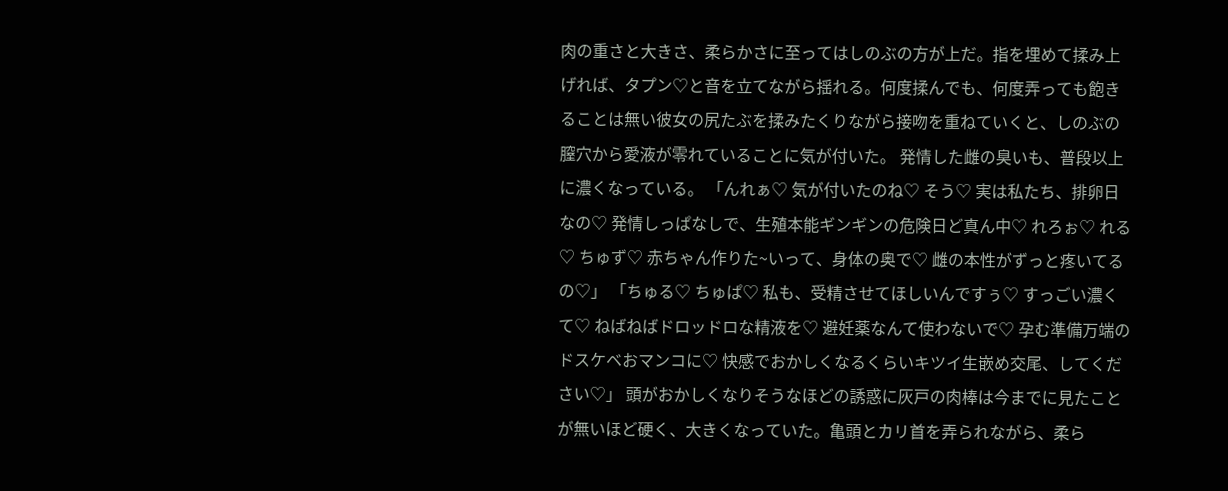肉の重さと大きさ、柔らかさに至ってはしのぶの方が上だ。指を埋めて揉み上げれば、タプン♡と音を立てながら揺れる。何度揉んでも、何度弄っても飽きることは無い彼女の尻たぶを揉みたくりながら接吻を重ねていくと、しのぶの膣穴から愛液が零れていることに気が付いた。 発情した雌の臭いも、普段以上に濃くなっている。 「んれぁ♡ 気が付いたのね♡ そう♡ 実は私たち、排卵日なの♡ 発情しっぱなしで、生殖本能ギンギンの危険日ど真ん中♡ れろぉ♡ れる♡ ちゅず♡ 赤ちゃん作りた~いって、身体の奥で♡ 雌の本性がずっと疼いてるの♡」 「ちゅる♡ ちゅぱ♡ 私も、受精させてほしいんですぅ♡ すっごい濃くて♡ ねばねばドロッドロな精液を♡ 避妊薬なんて使わないで♡ 孕む準備万端のドスケベおマンコに♡ 快感でおかしくなるくらいキツイ生嵌め交尾、してください♡」 頭がおかしくなりそうなほどの誘惑に灰戸の肉棒は今までに見たことが無いほど硬く、大きくなっていた。亀頭とカリ首を弄られながら、柔ら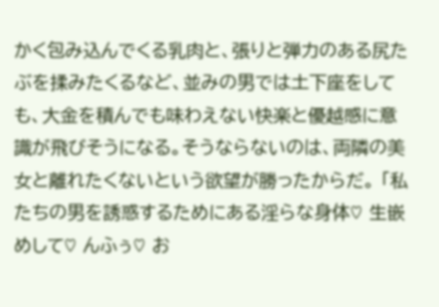かく包み込んでくる乳肉と、張りと弾力のある尻たぶを揉みたくるなど、並みの男では土下座をしても、大金を積んでも味わえない快楽と優越感に意識が飛びそうになる。そうならないのは、両隣の美女と離れたくないという欲望が勝ったからだ。 「私たちの男を誘惑するためにある淫らな身体♡ 生嵌めして♡ んふぅ♡ お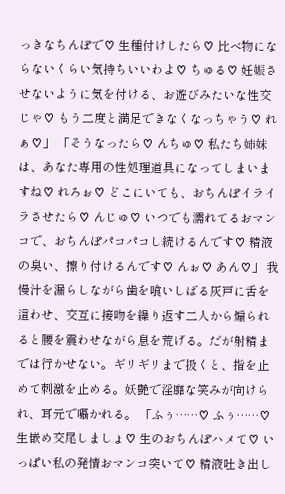っきなちんぽで♡ 生種付けしたら♡ 比べ物にならないくらい気持ちいいわよ♡ ちゅる♡ 妊娠させないように気を付ける、お遊びみたいな性交じゃ♡ もう二度と満足できなくなっちゃう♡ れぁ♡」 「そうなったら♡ んちゅ♡ 私たち姉妹は、あなた専用の性処理道具になってしまいますね♡ れろぉ♡ どこにいても、おちんぽイライラさせたら♡ んじゅ♡ いつでも濡れてるおマンコで、おちんぽパコパコし続けるんです♡ 精液の臭い、擦り付けるんです♡ んぉ♡ あん♡」 我慢汁を漏らしながら歯を喰いしばる灰戸に舌を這わせ、交互に接吻を繰り返す二人から煽られると腰を震わせながら息を荒げる。だが射精までは行かせない。ギリギリまで扱くと、指を止めて刺激を止める。妖艶で淫靡な笑みが向けられ、耳元で囁かれる。 「ふぅ……♡ ふぅ……♡ 生嵌め交尾しましょ♡ 生のおちんぽハメて♡ いっぱい私の発情おマンコ突いて♡ 精液吐き出し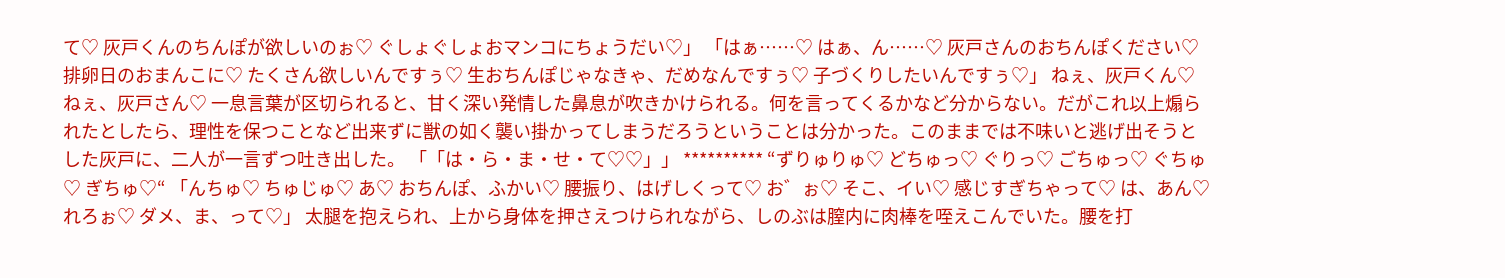て♡ 灰戸くんのちんぽが欲しいのぉ♡ ぐしょぐしょおマンコにちょうだい♡」 「はぁ……♡ はぁ、ん……♡ 灰戸さんのおちんぽください♡ 排卵日のおまんこに♡ たくさん欲しいんですぅ♡ 生おちんぽじゃなきゃ、だめなんですぅ♡ 子づくりしたいんですぅ♡」 ねぇ、灰戸くん♡ ねぇ、灰戸さん♡ 一息言葉が区切られると、甘く深い発情した鼻息が吹きかけられる。何を言ってくるかなど分からない。だがこれ以上煽られたとしたら、理性を保つことなど出来ずに獣の如く襲い掛かってしまうだろうということは分かった。このままでは不味いと逃げ出そうとした灰戸に、二人が一言ずつ吐き出した。 「「は・ら・ま・せ・て♡♡」」 ********** “ずりゅりゅ♡ どちゅっ♡ ぐりっ♡ ごちゅっ♡ ぐちゅ♡ ぎちゅ♡“ 「んちゅ♡ ちゅじゅ♡ あ♡ おちんぽ、ふかい♡ 腰振り、はげしくって♡ お゛ぉ♡ そこ、イい♡ 感じすぎちゃって♡ は、あん♡ れろぉ♡ ダメ、ま、って♡」 太腿を抱えられ、上から身体を押さえつけられながら、しのぶは膣内に肉棒を咥えこんでいた。腰を打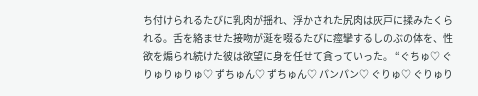ち付けられるたびに乳肉が揺れ、浮かされた尻肉は灰戸に揉みたくられる。舌を絡ませた接吻が涎を啜るたびに痙攣するしのぶの体を、性欲を煽られ続けた彼は欲望に身を任せて貪っていった。 “ぐちゅ♡ ぐりゅりゅりゅ♡ ずちゅん♡ ずちゅん♡ パンパン♡ ぐりゅ♡ ぐりゅり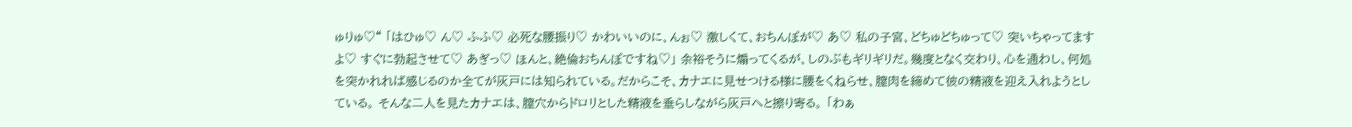ゅりゅ♡“ 「はひゅ♡ ん♡ ふふ♡ 必死な腰振り♡ かわいいのに、んぉ♡ 激しくて、おちんぽが♡ あ♡ 私の子宮、どちゅどちゅって♡ 突いちゃってますよ♡ すぐに勃起させて♡ あぎっ♡ ほんと、絶倫おちんぽですね♡」 余裕そうに煽ってくるが、しのぶもギリギリだ。幾度となく交わり、心を通わし、何処を突かれれば感じるのか全てが灰戸には知られている。だからこそ、カナエに見せつける様に腰をくねらせ、膣肉を締めて彼の精液を迎え入れようとしている。 そんな二人を見たカナエは、膣穴からドロリとした精液を垂らしながら灰戸へと擦り寄る。 「わぁ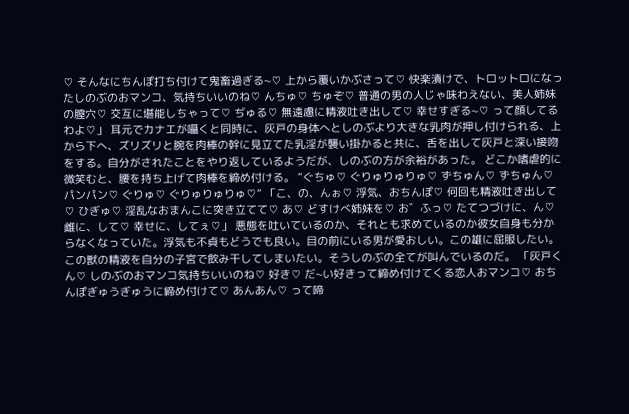♡ そんなにちんぽ打ち付けて鬼畜過ぎる~♡ 上から覆いかぶさって♡ 快楽漬けで、トロットロになったしのぶのおマンコ、気持ちいいのね♡ んちゅ♡ ちゅぞ♡ 普通の男の人じゃ味わえない、美人姉妹の膣穴♡ 交互に堪能しちゃって♡ ぢゅる♡ 無遠慮に精液吐き出して♡ 幸せすぎる~♡ って顔してるわよ♡」 耳元でカナエが囁くと同時に、灰戸の身体へとしのぶより大きな乳肉が押し付けられる、上から下へ、ズリズリと腕を肉棒の幹に見立てた乳淫が襲い掛かると共に、舌を出して灰戸と深い接吻をする。自分がされたことをやり返しているようだが、しのぶの方が余裕があった。 どこか嗜虐的に微笑むと、腰を持ち上げて肉棒を締め付ける。 “ぐちゅ♡ ぐりゅりゅりゅ♡ ずちゅん♡ ずちゅん♡ パンパン♡ ぐりゅ♡ ぐりゅりゅりゅ♡“ 「こ、の、んぉ♡ 浮気、おちんぽ♡ 何回も精液吐き出して♡ ひぎゅ♡ 淫乱なおまんこに突き立てて♡ あ♡ どすけべ姉妹を♡ お゛ふっ♡ たてつづけに、ん♡ 雌に、して♡ 幸せに、してぇ♡」 悪態を吐いているのか、それとも求めているのか彼女自身も分からなくなっていた。浮気も不貞もどうでも良い。目の前にいる男が愛おしい。この雄に屈服したい。この獣の精液を自分の子宮で飲み干してしまいたい。そうしのぶの全てが叫んでいるのだ。 「灰戸くん♡ しのぶのおマンコ気持ちいいのね♡ 好き♡ だ~い好きって締め付けてくる恋人おマンコ♡ おちんぽぎゅうぎゅうに締め付けて♡ あんあん♡ って啼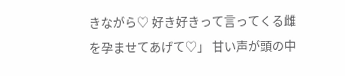きながら♡ 好き好きって言ってくる雌を孕ませてあげて♡」 甘い声が頭の中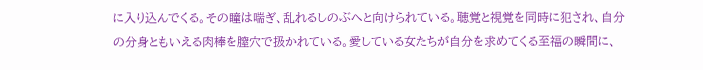に入り込んでくる。その瞳は喘ぎ、乱れるしのぶへと向けられている。聴覚と視覚を同時に犯され、自分の分身ともいえる肉棒を膣穴で扱かれている。愛している女たちが自分を求めてくる至福の瞬間に、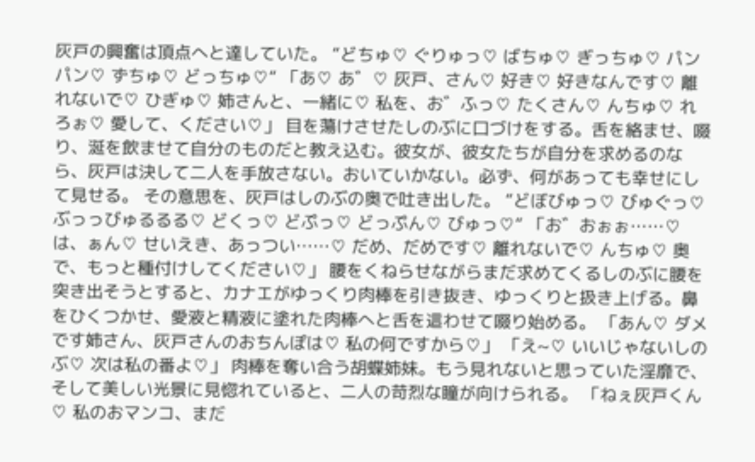灰戸の興奮は頂点へと達していた。 “どちゅ♡ ぐりゅっ♡ ばちゅ♡ ぎっちゅ♡ パンパン♡ ずちゅ♡ どっちゅ♡“ 「あ♡ あ゛♡ 灰戸、さん♡ 好き♡ 好きなんです♡ 離れないで♡ ひぎゅ♡ 姉さんと、一緒に♡ 私を、お゛ふっ♡ たくさん♡ んちゅ♡ れろぉ♡ 愛して、ください♡」 目を蕩けさせたしのぶに口づけをする。舌を絡ませ、啜り、涎を飲ませて自分のものだと教え込む。彼女が、彼女たちが自分を求めるのなら、灰戸は決して二人を手放さない。おいていかない。必ず、何があっても幸せにして見せる。 その意思を、灰戸はしのぶの奥で吐き出した。 “どぼびゅっ♡ びゅぐっ♡ ぶっっびゅるるる♡ どくっ♡ どぷっ♡ どっぷん♡ びゅっ♡“ 「お゛おぉぉ……♡ は、ぁん♡ せいえき、あっつい……♡ だめ、だめです♡ 離れないで♡ んちゅ♡ 奥で、もっと種付けしてください♡」 腰をくねらせながらまだ求めてくるしのぶに腰を突き出そうとすると、カナエがゆっくり肉棒を引き抜き、ゆっくりと扱き上げる。鼻をひくつかせ、愛液と精液に塗れた肉棒へと舌を這わせて啜り始める。 「あん♡ ダメです姉さん、灰戸さんのおちんぽは♡ 私の何ですから♡」 「え~♡ いいじゃないしのぶ♡ 次は私の番よ♡」 肉棒を奪い合う胡蝶姉妹。もう見れないと思っていた淫靡で、そして美しい光景に見惚れていると、二人の苛烈な瞳が向けられる。 「ねぇ灰戸くん♡ 私のおマンコ、まだ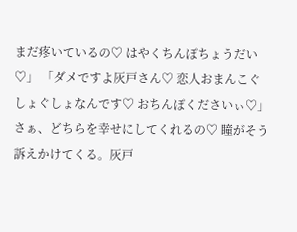まだ疼いているの♡ はやくちんぽちょうだい♡」 「ダメですよ灰戸さん♡ 恋人おまんこぐしょぐしょなんです♡ おちんぽくださいぃ♡」 さぁ、どちらを幸せにしてくれるの♡ 瞳がそう訴えかけてくる。灰戸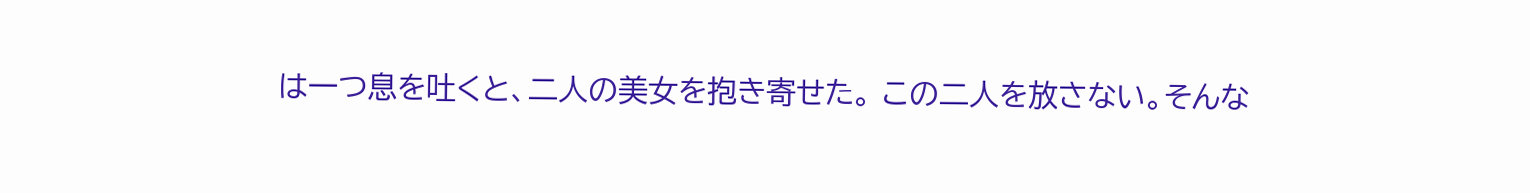は一つ息を吐くと、二人の美女を抱き寄せた。 この二人を放さない。そんな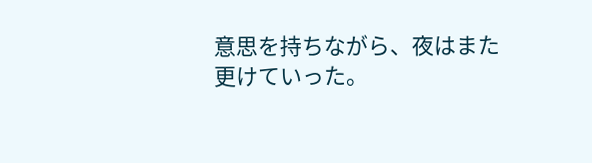意思を持ちながら、夜はまた更けていった。